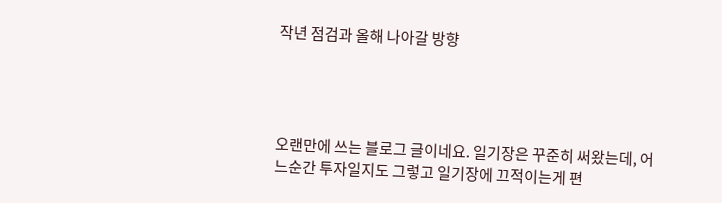작년 점검과 올해 나아갈 방향




오랜만에 쓰는 블로그 글이네요. 일기장은 꾸준히 써왔는데, 어느순간 투자일지도 그렇고 일기장에 끄적이는게 편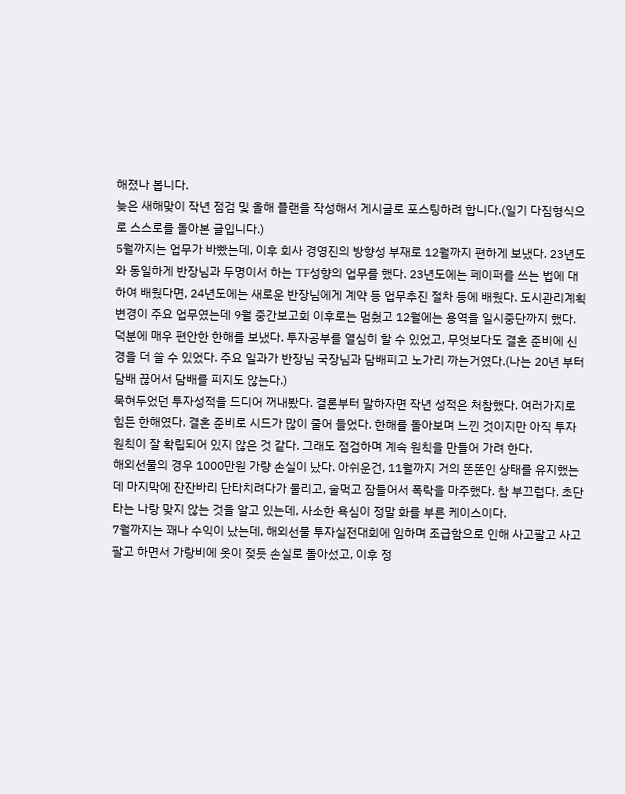해졌나 봅니다.
늦은 새해맞이 작년 점검 및 올해 플랜을 작성해서 게시글로 포스팅하려 합니다.(일기 다짐형식으로 스스로를 돌아본 글입니다.)
5월까지는 업무가 바빴는데, 이후 회사 경영진의 방향성 부재로 12월까지 편하게 보냈다. 23년도와 동일하게 반장님과 두명이서 하는 TF성향의 업무를 했다. 23년도에는 페이퍼를 쓰는 법에 대하여 배웠다면, 24년도에는 새로운 반장님에게 계약 등 업무추진 절차 등에 배웠다. 도시관리계획 변경이 주요 업무였는데 9월 중간보고회 이후로는 멈췄고 12월에는 용역을 일시중단까지 했다. 덕분에 매우 편안한 한해를 보냈다. 투자공부를 열심히 할 수 있었고, 무엇보다도 결혼 준비에 신경을 더 쓸 수 있었다. 주요 일과가 반장님 국장님과 담배피고 노가리 까는거였다.(나는 20년 부터 담배 끊어서 담배를 피지도 않는다.)
묵혀두었던 투자성적을 드디어 꺼내봤다. 결론부터 말하자면 작년 성적은 처참했다. 여러가지로 힘든 한해였다. 결혼 준비로 시드가 많이 줄어 들었다. 한해를 돌아보며 느낀 것이지만 아직 투자 원칙이 잘 확립되어 있지 않은 것 같다. 그래도 점검하며 계속 원칙을 만들어 가려 한다.
해외선물의 경우 1000만원 가량 손실이 났다. 아쉬운건, 11월까지 거의 똔똔인 상태를 유지했는데 마지막에 잔잔바리 단타치려다가 물리고, 술먹고 잠들어서 폭락을 마주했다. 참 부끄럽다. 초단타는 나랑 맞지 않는 것을 알고 있는데, 사소한 욕심이 정말 화를 부른 케이스이다.
7월까지는 꽤나 수익이 났는데, 해외선물 투자실전대회에 임하며 조급함으로 인해 사고팔고 사고팔고 하면서 가랑비에 옷이 젖듯 손실로 돌아섰고, 이후 정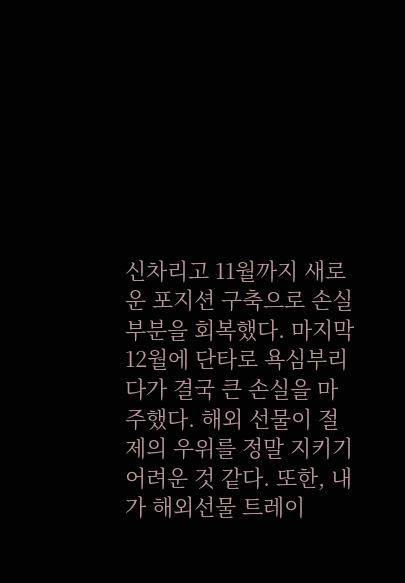신차리고 11월까지 새로운 포지션 구축으로 손실 부분을 회복했다. 마지막 12월에 단타로 욕심부리다가 결국 큰 손실을 마주했다. 해외 선물이 절제의 우위를 정말 지키기 어려운 것 같다. 또한, 내가 해외선물 트레이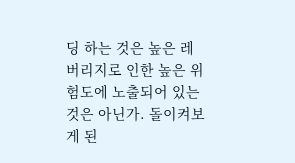딩 하는 것은 높은 레버리지로 인한 높은 위험도에 노출되어 있는 것은 아닌가. 돌이켜보게 된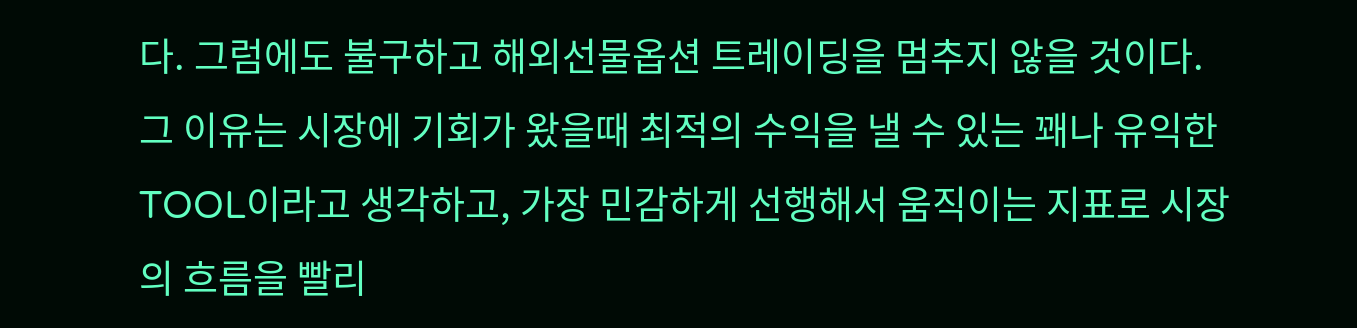다. 그럼에도 불구하고 해외선물옵션 트레이딩을 멈추지 않을 것이다. 그 이유는 시장에 기회가 왔을때 최적의 수익을 낼 수 있는 꽤나 유익한 TOOL이라고 생각하고, 가장 민감하게 선행해서 움직이는 지표로 시장의 흐름을 빨리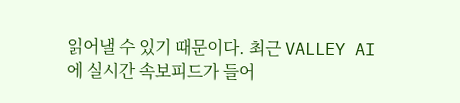읽어낼 수 있기 때문이다. 최근 VALLEY AI에 실시간 속보피드가 들어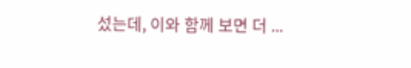섰는데, 이와 함께 보면 더 ...